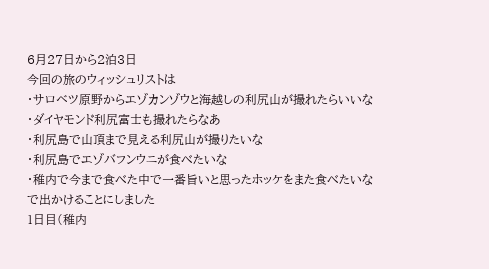6月27日から2泊3日
今回の旅のウィッシュリストは
・サロベツ原野からエゾカンゾウと海越しの利尻山が撮れたらいいな
・ダイヤモンド利尻富士も撮れたらなあ
・利尻島で山頂まで見える利尻山が撮りたいな
・利尻島でエゾバフンウニが食べたいな
・稚内で今まで食べた中で一番旨いと思ったホッケをまた食べたいな
で出かけることにしました
1日目(稚内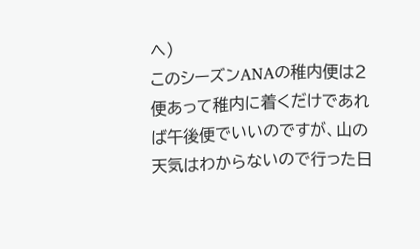へ)
このシーズンANAの稚内便は2便あって稚内に着くだけであれば午後便でいいのですが、山の天気はわからないので行った日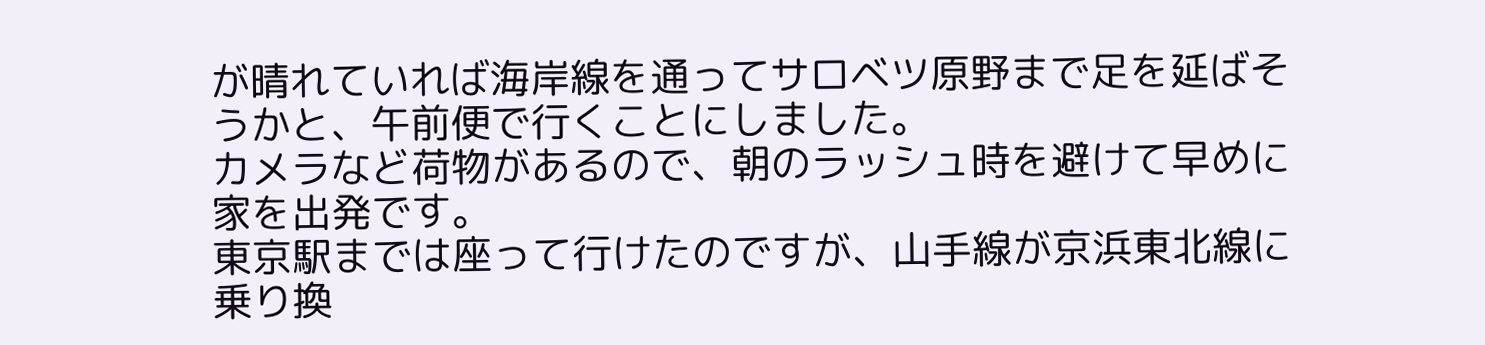が晴れていれば海岸線を通ってサロベツ原野まで足を延ばそうかと、午前便で行くことにしました。
カメラなど荷物があるので、朝のラッシュ時を避けて早めに家を出発です。
東京駅までは座って行けたのですが、山手線が京浜東北線に乗り換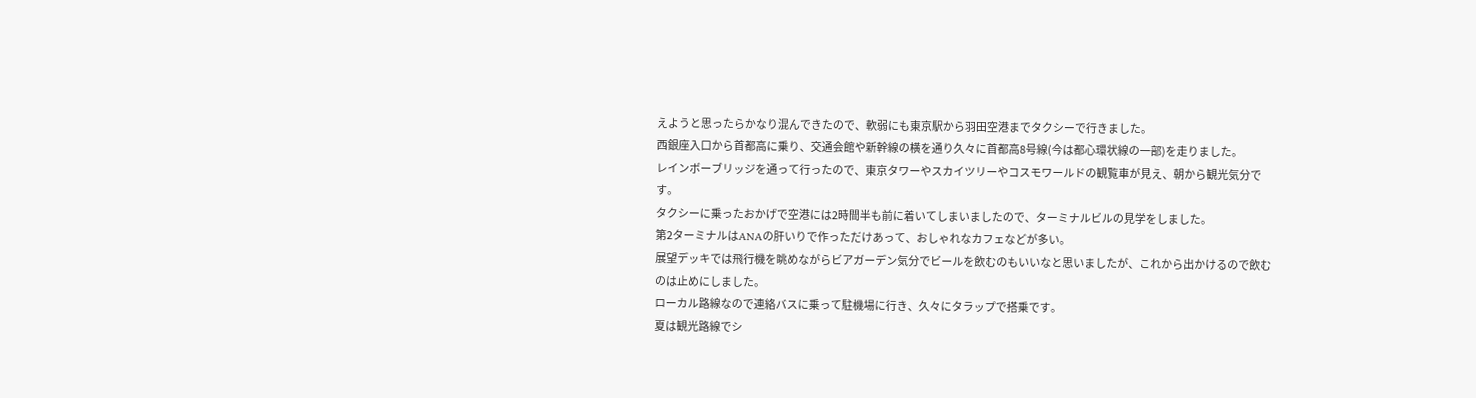えようと思ったらかなり混んできたので、軟弱にも東京駅から羽田空港までタクシーで行きました。
西銀座入口から首都高に乗り、交通会館や新幹線の横を通り久々に首都高8号線(今は都心環状線の一部)を走りました。
レインボーブリッジを通って行ったので、東京タワーやスカイツリーやコスモワールドの観覧車が見え、朝から観光気分です。
タクシーに乗ったおかげで空港には2時間半も前に着いてしまいましたので、ターミナルビルの見学をしました。
第2ターミナルはANAの肝いりで作っただけあって、おしゃれなカフェなどが多い。
展望デッキでは飛行機を眺めながらビアガーデン気分でビールを飲むのもいいなと思いましたが、これから出かけるので飲むのは止めにしました。
ローカル路線なので連絡バスに乗って駐機場に行き、久々にタラップで搭乗です。
夏は観光路線でシ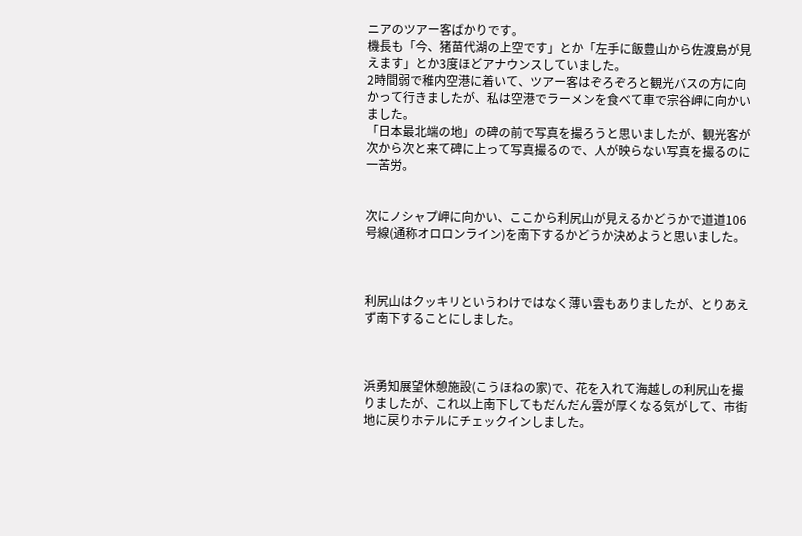ニアのツアー客ばかりです。
機長も「今、猪苗代湖の上空です」とか「左手に飯豊山から佐渡島が見えます」とか3度ほどアナウンスしていました。
2時間弱で稚内空港に着いて、ツアー客はぞろぞろと観光バスの方に向かって行きましたが、私は空港でラーメンを食べて車で宗谷岬に向かいました。
「日本最北端の地」の碑の前で写真を撮ろうと思いましたが、観光客が次から次と来て碑に上って写真撮るので、人が映らない写真を撮るのに一苦労。


次にノシャプ岬に向かい、ここから利尻山が見えるかどうかで道道106号線(通称オロロンライン)を南下するかどうか決めようと思いました。



利尻山はクッキリというわけではなく薄い雲もありましたが、とりあえず南下することにしました。



浜勇知展望休憩施設(こうほねの家)で、花を入れて海越しの利尻山を撮りましたが、これ以上南下してもだんだん雲が厚くなる気がして、市街地に戻りホテルにチェックインしました。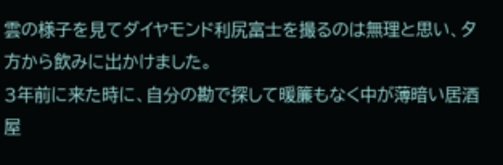雲の様子を見てダイヤモンド利尻富士を撮るのは無理と思い、夕方から飲みに出かけました。
3年前に来た時に、自分の勘で探して暖簾もなく中が薄暗い居酒屋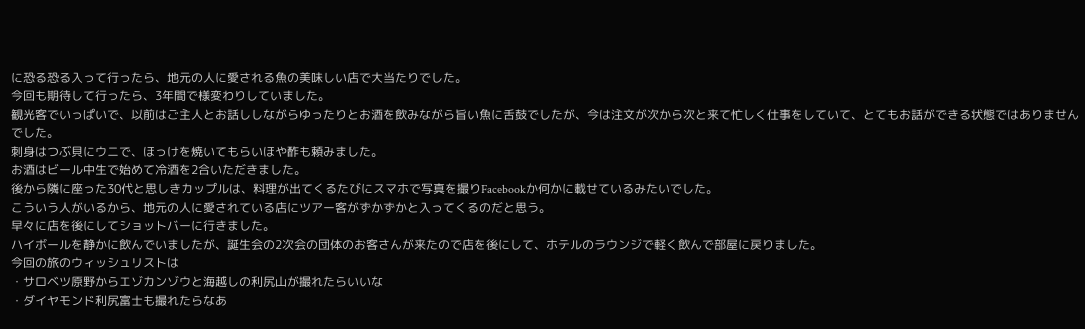に恐る恐る入って行ったら、地元の人に愛される魚の美味しい店で大当たりでした。
今回も期待して行ったら、3年間で様変わりしていました。
観光客でいっぱいで、以前はご主人とお話ししながらゆったりとお酒を飲みながら旨い魚に舌鼓でしたが、今は注文が次から次と来て忙しく仕事をしていて、とてもお話ができる状態ではありませんでした。
刺身はつぶ貝にウニで、ほっけを焼いてもらいほや酢も頼みました。
お酒はビール中生で始めて冷酒を2合いただきました。
後から隣に座った30代と思しきカップルは、料理が出てくるたびにスマホで写真を撮りFacebookか何かに載せているみたいでした。
こういう人がいるから、地元の人に愛されている店にツアー客がずかずかと入ってくるのだと思う。
早々に店を後にしてショットバーに行きました。
ハイボールを静かに飲んでいましたが、誕生会の2次会の団体のお客さんが来たので店を後にして、ホテルのラウンジで軽く飲んで部屋に戻りました。
今回の旅のウィッシュリストは
・サロベツ原野からエゾカンゾウと海越しの利尻山が撮れたらいいな
・ダイヤモンド利尻富士も撮れたらなあ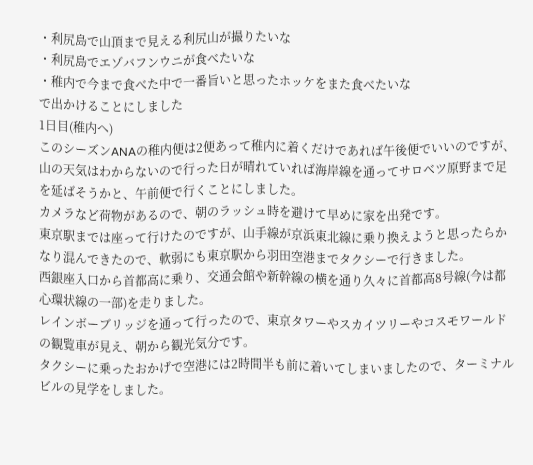・利尻島で山頂まで見える利尻山が撮りたいな
・利尻島でエゾバフンウニが食べたいな
・稚内で今まで食べた中で一番旨いと思ったホッケをまた食べたいな
で出かけることにしました
1日目(稚内へ)
このシーズンANAの稚内便は2便あって稚内に着くだけであれば午後便でいいのですが、山の天気はわからないので行った日が晴れていれば海岸線を通ってサロベツ原野まで足を延ばそうかと、午前便で行くことにしました。
カメラなど荷物があるので、朝のラッシュ時を避けて早めに家を出発です。
東京駅までは座って行けたのですが、山手線が京浜東北線に乗り換えようと思ったらかなり混んできたので、軟弱にも東京駅から羽田空港までタクシーで行きました。
西銀座入口から首都高に乗り、交通会館や新幹線の横を通り久々に首都高8号線(今は都心環状線の一部)を走りました。
レインボーブリッジを通って行ったので、東京タワーやスカイツリーやコスモワールドの観覧車が見え、朝から観光気分です。
タクシーに乗ったおかげで空港には2時間半も前に着いてしまいましたので、ターミナルビルの見学をしました。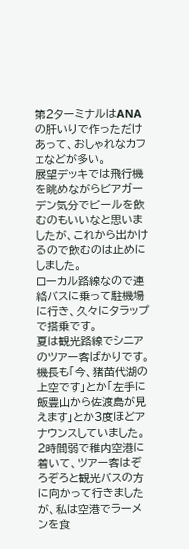第2ターミナルはANAの肝いりで作っただけあって、おしゃれなカフェなどが多い。
展望デッキでは飛行機を眺めながらビアガーデン気分でビールを飲むのもいいなと思いましたが、これから出かけるので飲むのは止めにしました。
ローカル路線なので連絡バスに乗って駐機場に行き、久々にタラップで搭乗です。
夏は観光路線でシニアのツアー客ばかりです。
機長も「今、猪苗代湖の上空です」とか「左手に飯豊山から佐渡島が見えます」とか3度ほどアナウンスしていました。
2時間弱で稚内空港に着いて、ツアー客はぞろぞろと観光バスの方に向かって行きましたが、私は空港でラーメンを食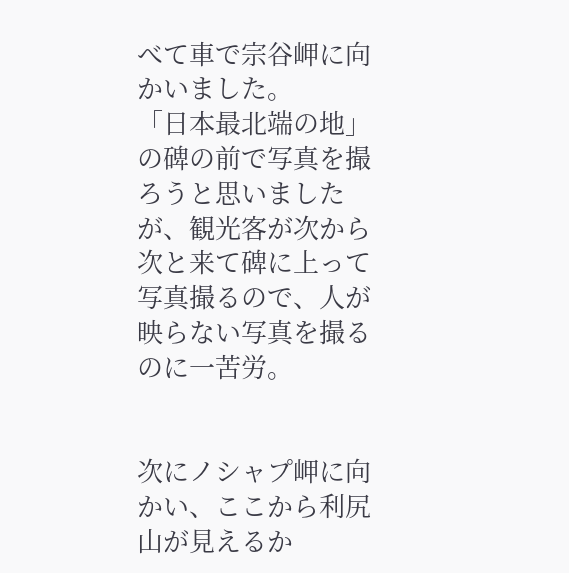べて車で宗谷岬に向かいました。
「日本最北端の地」の碑の前で写真を撮ろうと思いましたが、観光客が次から次と来て碑に上って写真撮るので、人が映らない写真を撮るのに一苦労。


次にノシャプ岬に向かい、ここから利尻山が見えるか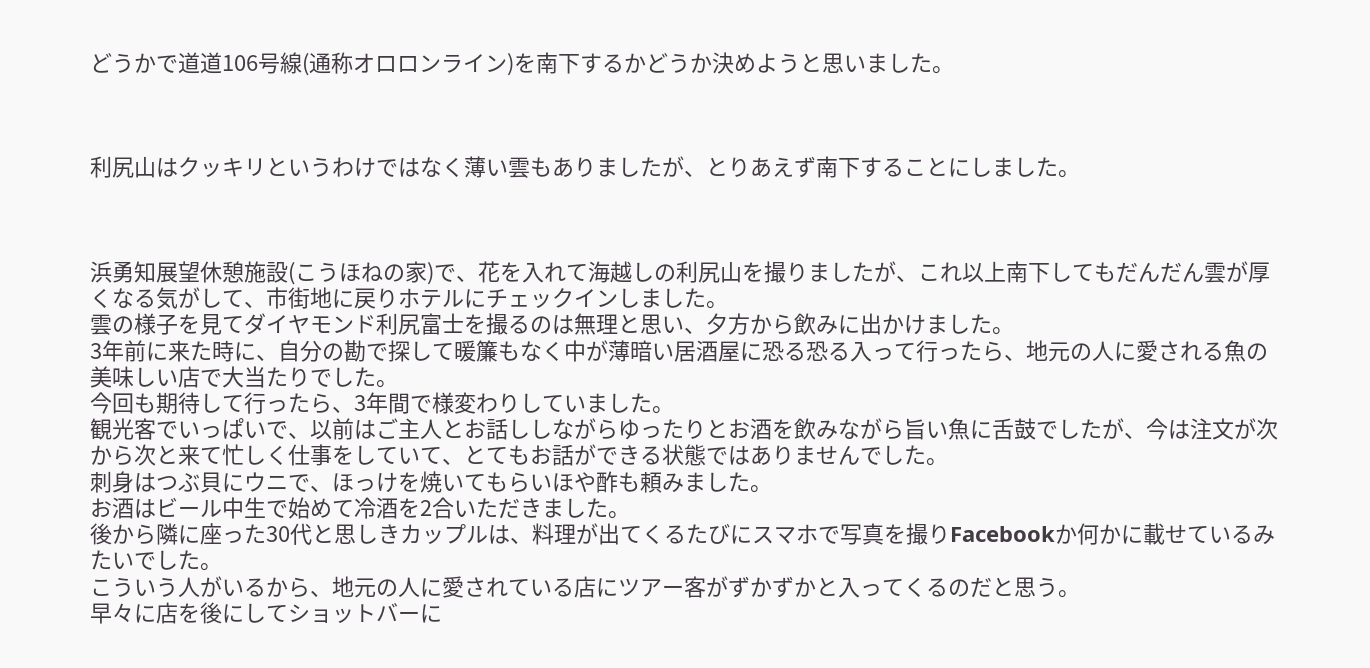どうかで道道106号線(通称オロロンライン)を南下するかどうか決めようと思いました。



利尻山はクッキリというわけではなく薄い雲もありましたが、とりあえず南下することにしました。



浜勇知展望休憩施設(こうほねの家)で、花を入れて海越しの利尻山を撮りましたが、これ以上南下してもだんだん雲が厚くなる気がして、市街地に戻りホテルにチェックインしました。
雲の様子を見てダイヤモンド利尻富士を撮るのは無理と思い、夕方から飲みに出かけました。
3年前に来た時に、自分の勘で探して暖簾もなく中が薄暗い居酒屋に恐る恐る入って行ったら、地元の人に愛される魚の美味しい店で大当たりでした。
今回も期待して行ったら、3年間で様変わりしていました。
観光客でいっぱいで、以前はご主人とお話ししながらゆったりとお酒を飲みながら旨い魚に舌鼓でしたが、今は注文が次から次と来て忙しく仕事をしていて、とてもお話ができる状態ではありませんでした。
刺身はつぶ貝にウニで、ほっけを焼いてもらいほや酢も頼みました。
お酒はビール中生で始めて冷酒を2合いただきました。
後から隣に座った30代と思しきカップルは、料理が出てくるたびにスマホで写真を撮りFacebookか何かに載せているみたいでした。
こういう人がいるから、地元の人に愛されている店にツアー客がずかずかと入ってくるのだと思う。
早々に店を後にしてショットバーに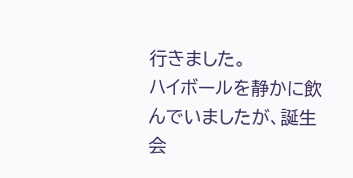行きました。
ハイボールを静かに飲んでいましたが、誕生会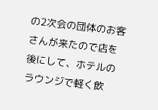の2次会の団体のお客さんが来たので店を後にして、ホテルのラウンジで軽く飲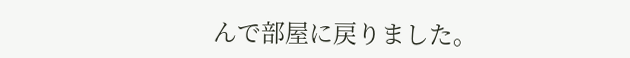んで部屋に戻りました。